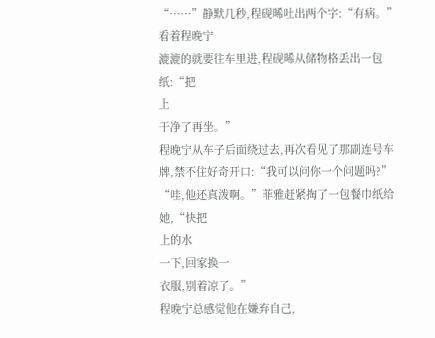“……”静默几秒,程砚晞吐出两个字:“有病。”
看着程晚宁
漉漉的就要往车里进,程砚晞从储物格丢出一包纸:“把
上
干净了再坐。”
程晚宁从车子后面绕过去,再次看见了那副连号车牌,禁不住好奇开口:“我可以问你一个问题吗?”
“哇,他还真泼啊。”菲雅赶紧掏了一包餐巾纸给她,“快把
上的水
一下,回家换一
衣服,别着凉了。”
程晚宁总感觉他在嫌弃自己,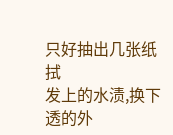只好抽出几张纸
拭
发上的水渍,换下
透的外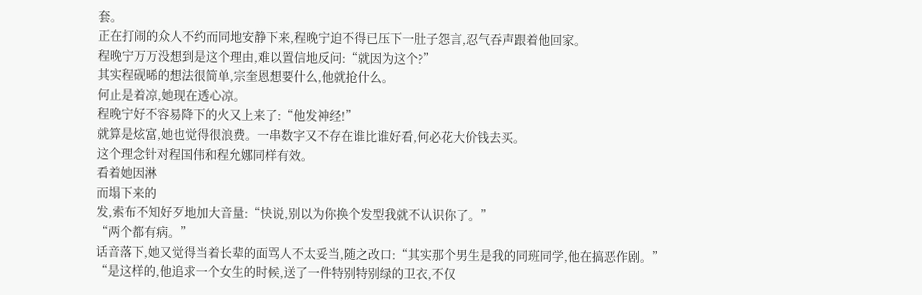套。
正在打闹的众人不约而同地安静下来,程晚宁迫不得已压下一肚子怨言,忍气吞声跟着他回家。
程晚宁万万没想到是这个理由,难以置信地反问:“就因为这个?”
其实程砚晞的想法很简单,宗奎恩想要什么,他就抢什么。
何止是着凉,她现在透心凉。
程晚宁好不容易降下的火又上来了:“他发神经!”
就算是炫富,她也觉得很浪费。一串数字又不存在谁比谁好看,何必花大价钱去买。
这个理念针对程国伟和程允娜同样有效。
看着她因淋
而塌下来的
发,索布不知好歹地加大音量:“快说,别以为你换个发型我就不认识你了。”
“两个都有病。”
话音落下,她又觉得当着长辈的面骂人不太妥当,随之改口:“其实那个男生是我的同班同学,他在搞恶作剧。”
“是这样的,他追求一个女生的时候,送了一件特别特别绿的卫衣,不仅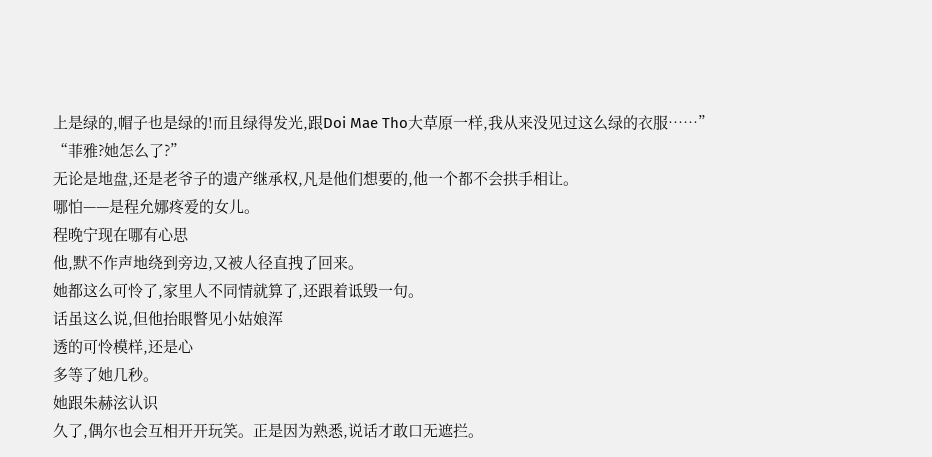上是绿的,帽子也是绿的!而且绿得发光,跟Doi Mae Tho大草原一样,我从来没见过这么绿的衣服……”
“菲雅?她怎么了?”
无论是地盘,还是老爷子的遗产继承权,凡是他们想要的,他一个都不会拱手相让。
哪怕——是程允娜疼爱的女儿。
程晚宁现在哪有心思
他,默不作声地绕到旁边,又被人径直拽了回来。
她都这么可怜了,家里人不同情就算了,还跟着诋毁一句。
话虽这么说,但他抬眼瞥见小姑娘浑
透的可怜模样,还是心
多等了她几秒。
她跟朱赫泫认识
久了,偶尔也会互相开开玩笑。正是因为熟悉,说话才敢口无遮拦。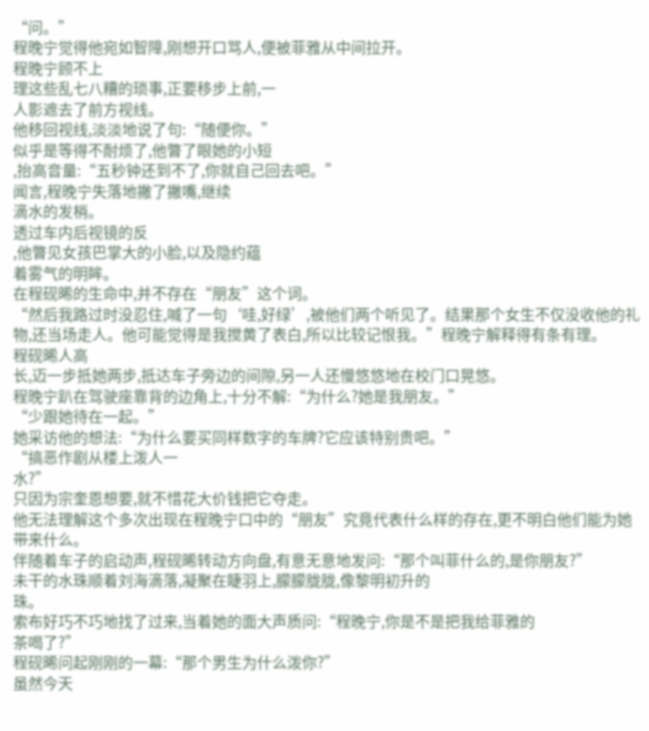“问。”
程晚宁觉得他宛如智障,刚想开口骂人,便被菲雅从中间拉开。
程晚宁顾不上
理这些乱七八糟的琐事,正要移步上前,一
人影遮去了前方视线。
他移回视线,淡淡地说了句:“随便你。”
似乎是等得不耐烦了,他瞥了眼她的小短
,抬高音量:“五秒钟还到不了,你就自己回去吧。”
闻言,程晚宁失落地撇了撇嘴,继续
滴水的发梢。
透过车内后视镜的反
,他瞥见女孩巴掌大的小脸,以及隐约蕴
着雾气的明眸。
在程砚晞的生命中,并不存在“朋友”这个词。
“然后我路过时没忍住,喊了一句‘哇,好绿’,被他们两个听见了。结果那个女生不仅没收他的礼物,还当场走人。他可能觉得是我搅黄了表白,所以比较记恨我。”程晚宁解释得有条有理。
程砚晞人高
长,迈一步抵她两步,抵达车子旁边的间隙,另一人还慢悠悠地在校门口晃悠。
程晚宁趴在驾驶座靠背的边角上,十分不解:“为什么?她是我朋友。”
“少跟她待在一起。”
她采访他的想法:“为什么要买同样数字的车牌?它应该特别贵吧。”
“搞恶作剧从楼上泼人一
水?”
只因为宗奎恩想要,就不惜花大价钱把它夺走。
他无法理解这个多次出现在程晚宁口中的“朋友”究竟代表什么样的存在,更不明白他们能为她带来什么。
伴随着车子的启动声,程砚晞转动方向盘,有意无意地发问:“那个叫菲什么的,是你朋友?”
未干的水珠顺着刘海滴落,凝聚在睫羽上,朦朦胧胧,像黎明初升的
珠。
索布好巧不巧地找了过来,当着她的面大声质问:“程晚宁,你是不是把我给菲雅的
茶喝了?”
程砚晞问起刚刚的一幕:“那个男生为什么泼你?”
虽然今天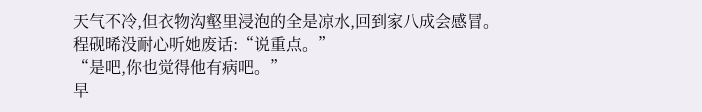天气不冷,但衣物沟壑里浸泡的全是凉水,回到家八成会感冒。
程砚晞没耐心听她废话:“说重点。”
“是吧,你也觉得他有病吧。”
早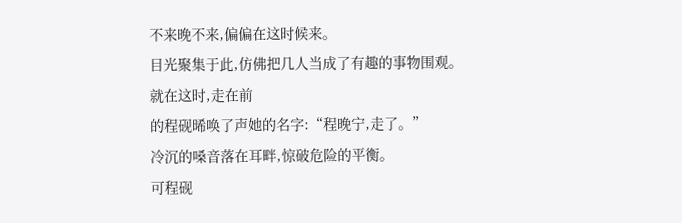不来晚不来,偏偏在这时候来。
目光聚集于此,仿佛把几人当成了有趣的事物围观。
就在这时,走在前
的程砚晞唤了声她的名字:“程晚宁,走了。”
冷沉的嗓音落在耳畔,惊破危险的平衡。
可程砚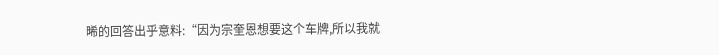晞的回答出乎意料:“因为宗奎恩想要这个车牌,所以我就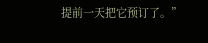提前一天把它预订了。”